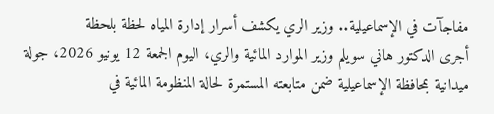مفاجآت في الإسماعيلية.. وزير الري يكشف أسرار إدارة المياه لحظة بلحظة
أجرى الدكتور هاني سويلم وزير الموارد المائية والري، اليوم الجمعة 12 يونيو 2026، جولة ميدانية بمحافظة الإسماعيلية ضمن متابعته المستمرة لحالة المنظومة المائية في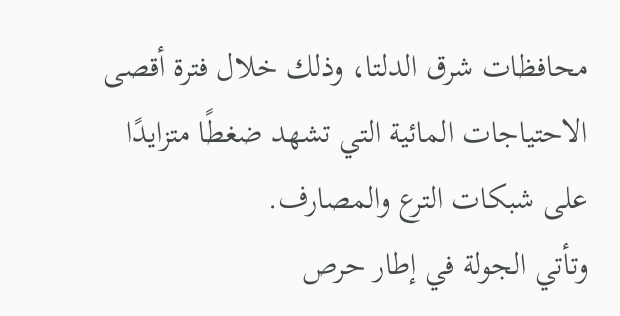محافظات شرق الدلتا، وذلك خلال فترة أقصى الاحتياجات المائية التي تشهد ضغطًا متزايدًا على شبكات الترع والمصارف.
وتأتي الجولة في إطار حرص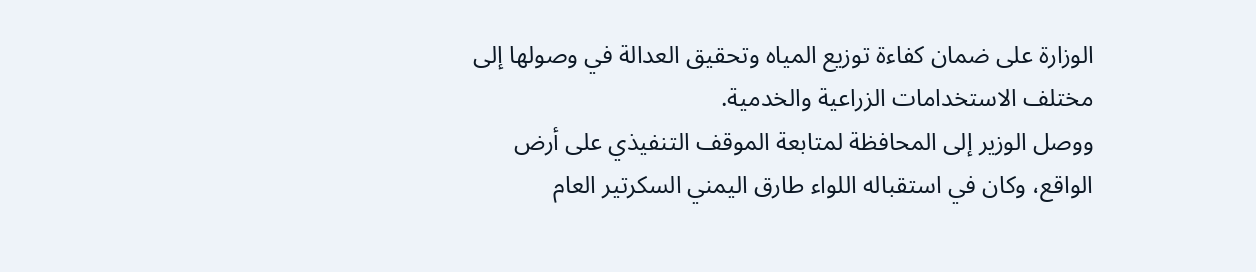الوزارة على ضمان كفاءة توزيع المياه وتحقيق العدالة في وصولها إلى مختلف الاستخدامات الزراعية والخدمية.
ووصل الوزير إلى المحافظة لمتابعة الموقف التنفيذي على أرض الواقع، وكان في استقباله اللواء طارق اليمني السكرتير العام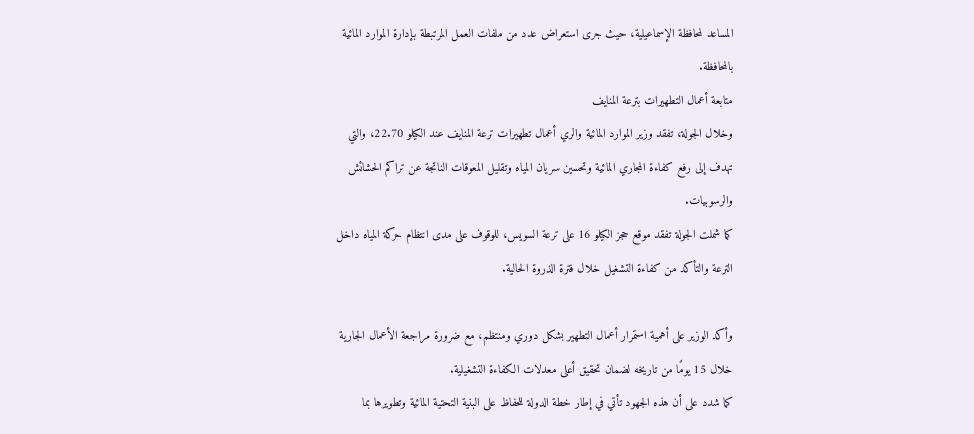المساعد لمحافظة الإسماعيلية، حيث جرى استعراض عدد من ملفات العمل المرتبطة بإدارة الموارد المائية بالمحافظة.
متابعة أعمال التطهيرات بترعة المنايف
وخلال الجولة، تفقد وزير الموارد المائية والري أعمال تطهيرات ترعة المنايف عند الكيلو 22.70، والتي تهدف إلى رفع كفاءة المجاري المائية وتحسين سريان المياه وتقليل المعوقات الناتجة عن تراكم الحشائش والرسوبيات.
كما شملت الجولة تفقد موقع حجز الكيلو 16 على ترعة السويس، للوقوف على مدى انتظام حركة المياه داخل الترعة والتأكد من كفاءة التشغيل خلال فترة الذروة الحالية.

وأكد الوزير على أهمية استمرار أعمال التطهير بشكل دوري ومنتظم، مع ضرورة مراجعة الأعمال الجارية خلال 15 يومًا من تاريخه لضمان تحقيق أعلى معدلات الكفاءة التشغيلية.
كما شدد على أن هذه الجهود تأتي في إطار خطة الدولة للحفاظ على البنية التحتية المائية وتطويرها بما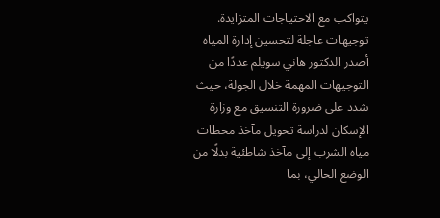يتواكب مع الاحتياجات المتزايدة.
توجيهات عاجلة لتحسين إدارة المياه
أصدر الدكتور هاني سويلم عددًا من التوجيهات المهمة خلال الجولة، حيث شدد على ضرورة التنسيق مع وزارة الإسكان لدراسة تحويل مآخذ محطات مياه الشرب إلى مآخذ شاطئية بدلًا من الوضع الحالي، بما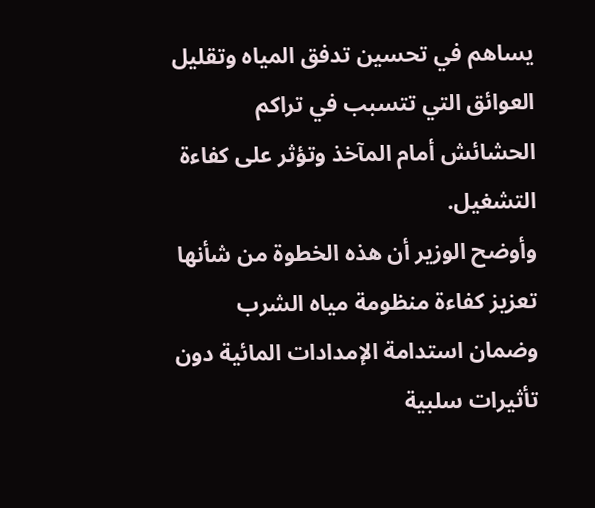يساهم في تحسين تدفق المياه وتقليل العوائق التي تتسبب في تراكم الحشائش أمام المآخذ وتؤثر على كفاءة التشغيل.
وأوضح الوزير أن هذه الخطوة من شأنها تعزيز كفاءة منظومة مياه الشرب وضمان استدامة الإمدادات المائية دون تأثيرات سلبية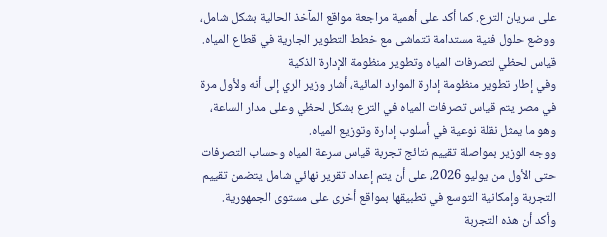على سريان الترع. كما أكد على أهمية مراجعة مواقع المآخذ الحالية بشكل شامل، ووضع حلول فنية مستدامة تتماشى مع خطط التطوير الجارية في قطاع المياه.
قياس لحظي لتصرفات المياه وتطوير منظومة الإدارة الذكية
وفي إطار تطوير منظومة إدارة الموارد المائية، أشار وزير الري إلى أنه ولأول مرة في مصر يتم قياس تصرفات المياه في الترع بشكل لحظي وعلى مدار الساعة، وهو ما يمثل نقلة نوعية في أسلوب إدارة وتوزيع المياه.
ووجه الوزير بمواصلة تقييم نتائج تجربة قياس سرعة المياه وحساب التصرفات حتى الأول من يوليو 2026، على أن يتم إعداد تقرير نهائي شامل يتضمن تقييم التجربة وإمكانية التوسع في تطبيقها بمواقع أخرى على مستوى الجمهورية.
وأكد أن هذه التجربة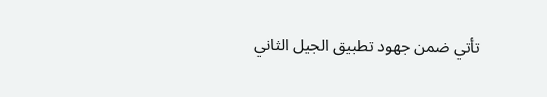تأتي ضمن جهود تطبيق الجيل الثاني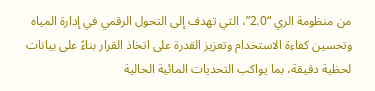من منظومة الري “2.0”، التي تهدف إلى التحول الرقمي في إدارة المياه وتحسين كفاءة الاستخدام وتعزيز القدرة على اتخاذ القرار بناءً على بيانات لحظية دقيقة، بما يواكب التحديات المائية الحالية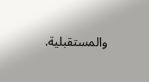والمستقبلية.